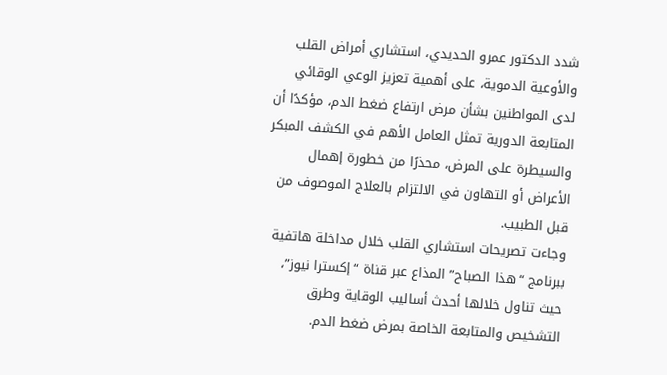شدد الدكتور عمرو الحديدي، استشاري أمراض القلب والأوعية الدموية، على أهمية تعزيز الوعي الوقائي لدى المواطنين بشأن مرض ارتفاع ضغط الدم، مؤكدًا أن المتابعة الدورية تمثل العامل الأهم في الكشف المبكر والسيطرة على المرض، محذرًا من خطورة إهمال الأعراض أو التهاون في الالتزام بالعلاج الموصوف من قبل الطبيب.
وجاءت تصريحات استشاري القلب خلال مداخلة هاتفية ببرنامج “هذا الصباح” المذاع عبر قناة “إكسترا نيوز”، حيث تناول خلالها أحدث أساليب الوقاية وطرق التشخيص والمتابعة الخاصة بمرض ضغط الدم.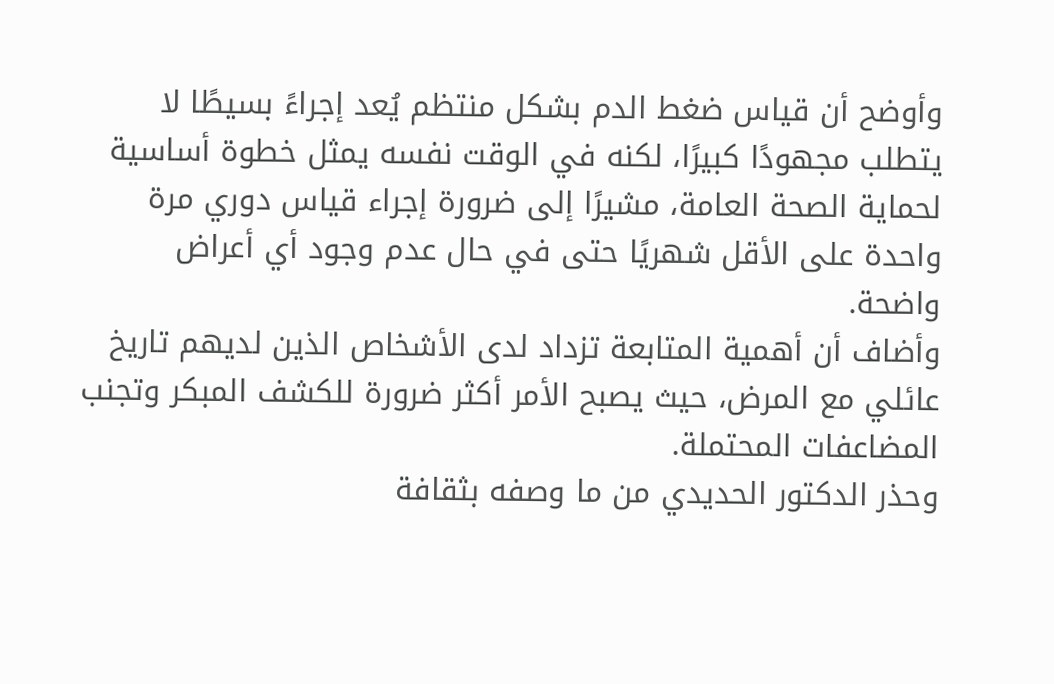وأوضح أن قياس ضغط الدم بشكل منتظم يُعد إجراءً بسيطًا لا يتطلب مجهودًا كبيرًا، لكنه في الوقت نفسه يمثل خطوة أساسية لحماية الصحة العامة، مشيرًا إلى ضرورة إجراء قياس دوري مرة واحدة على الأقل شهريًا حتى في حال عدم وجود أي أعراض واضحة.
وأضاف أن أهمية المتابعة تزداد لدى الأشخاص الذين لديهم تاريخ عائلي مع المرض، حيث يصبح الأمر أكثر ضرورة للكشف المبكر وتجنب المضاعفات المحتملة.
وحذر الدكتور الحديدي من ما وصفه بثقافة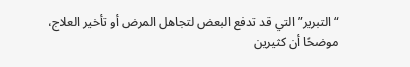“التبرير” التي قد تدفع البعض لتجاهل المرض أو تأخير العلاج، موضحًا أن كثيرين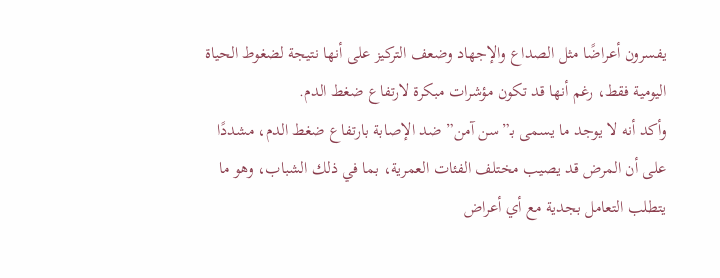يفسرون أعراضًا مثل الصداع والإجهاد وضعف التركيز على أنها نتيجة لضغوط الحياة اليومية فقط، رغم أنها قد تكون مؤشرات مبكرة لارتفاع ضغط الدم.
وأكد أنه لا يوجد ما يسمى بـ”سن آمن” ضد الإصابة بارتفاع ضغط الدم، مشددًا على أن المرض قد يصيب مختلف الفئات العمرية، بما في ذلك الشباب، وهو ما يتطلب التعامل بجدية مع أي أعراض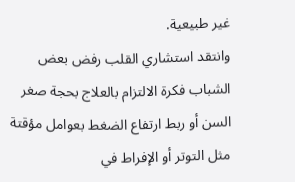غير طبيعية.
وانتقد استشاري القلب رفض بعض الشباب فكرة الالتزام بالعلاج بحجة صغر السن أو ربط ارتفاع الضغط بعوامل مؤقتة مثل التوتر أو الإفراط في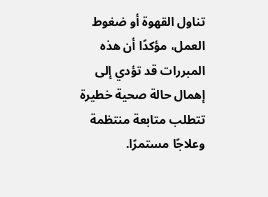تناول القهوة أو ضغوط العمل، مؤكدًا أن هذه المبررات قد تؤدي إلى إهمال حالة صحية خطيرة تتطلب متابعة منتظمة وعلاجًا مستمرًا.